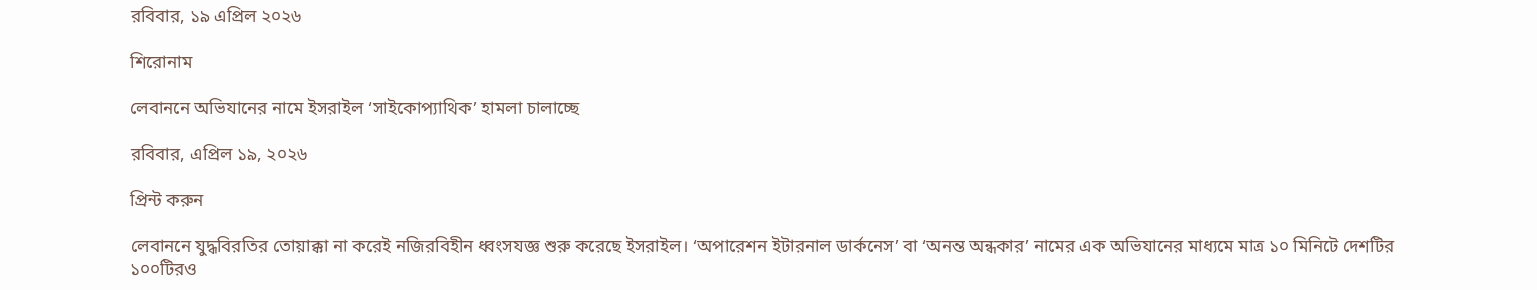রবিবার, ১৯ এপ্রিল ২০২৬

শিরোনাম

লেবাননে অভিযানের নামে ইসরাইল ‘সাইকোপ্যাথিক’ হামলা চালাচ্ছে

রবিবার, এপ্রিল ১৯, ২০২৬

প্রিন্ট করুন

লেবাননে যুদ্ধবিরতির তোয়াক্কা না করেই নজিরবিহীন ধ্বংসযজ্ঞ শুরু করেছে ইসরাইল। ‘অপারেশন ইটারনাল ডার্কনেস’ বা ‘অনন্ত অন্ধকার’ নামের এক অভিযানের মাধ্যমে মাত্র ১০ মিনিটে দেশটির ১০০টিরও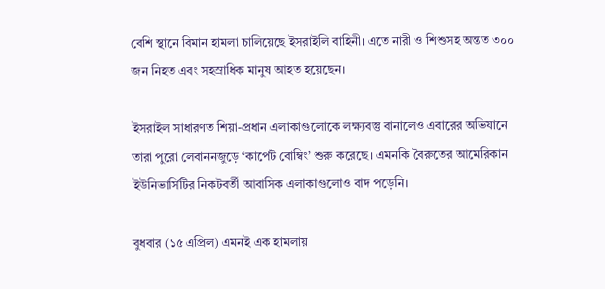বেশি স্থানে বিমান হামলা চালিয়েছে ইসরাইলি বাহিনী। এতে নারী ও শিশুসহ অন্তত ৩০০ জন নিহত এবং সহস্রাধিক মানুষ আহত হয়েছেন।

ইসরাইল সাধারণত শিয়া-প্রধান এলাকাগুলোকে লক্ষ্যবস্তু বানালেও এবারের অভিযানে তারা পুরো লেবাননজুড়ে ‘কার্পেট বোম্বিং’ শুরু করেছে। এমনকি বৈরুতের আমেরিকান ইউনিভার্সিটির নিকটবর্তী আবাসিক এলাকাগুলোও বাদ পড়েনি।

বুধবার (১৫ এপ্রিল) এমনই এক হামলায়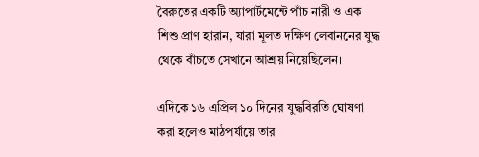বৈরুতের একটি অ্যাপার্টমেন্টে পাঁচ নারী ও এক শিশু প্রাণ হারান, যারা মূলত দক্ষিণ লেবাননের যুদ্ধ থেকে বাঁচতে সেখানে আশ্রয় নিয়েছিলেন।

এদিকে ১৬ এপ্রিল ১০ দিনের যুদ্ধবিরতি ঘোষণা করা হলেও মাঠপর্যায়ে তার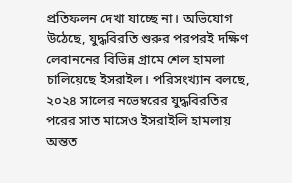প্রতিফলন দেখা যাচ্ছে না। অভিযোগ উঠেছে, যুদ্ধবিরতি শুরুর পরপরই দক্ষিণ লেবাননের বিভিন্ন গ্রামে শেল হামলা চালিয়েছে ইসরাইল। পরিসংখ্যান বলছে, ২০২৪ সালের নভেম্বরের যুদ্ধবিরতির পরের সাত মাসেও ইসরাইলি হামলায় অন্তত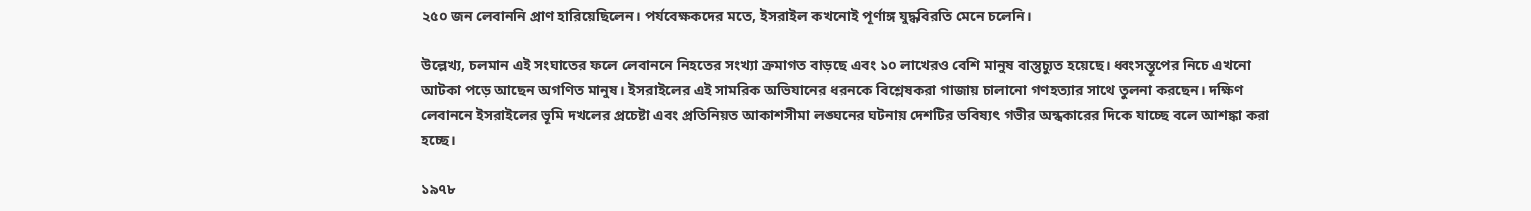২৫০ জন লেবাননি প্রাণ হারিয়েছিলেন। পর্যবেক্ষকদের মতে, ইসরাইল কখনোই পূর্ণাঙ্গ যুদ্ধবিরতি মেনে চলেনি।

উল্লেখ্য, চলমান এই সংঘাতের ফলে লেবাননে নিহতের সংখ্যা ক্রমাগত বাড়ছে এবং ১০ লাখেরও বেশি মানুষ বাস্তুচ্যুত হয়েছে। ধ্বংসস্তূপের নিচে এখনো আটকা পড়ে আছেন অগণিত মানুষ। ইসরাইলের এই সামরিক অভিযানের ধরনকে বিশ্লেষকরা গাজায় চালানো গণহত্যার সাথে তুলনা করছেন। দক্ষিণ লেবাননে ইসরাইলের ভূমি দখলের প্রচেষ্টা এবং প্রতিনিয়ত আকাশসীমা লঙ্ঘনের ঘটনায় দেশটির ভবিষ্যৎ গভীর অন্ধকারের দিকে যাচ্ছে বলে আশঙ্কা করা হচ্ছে।

১৯৭৮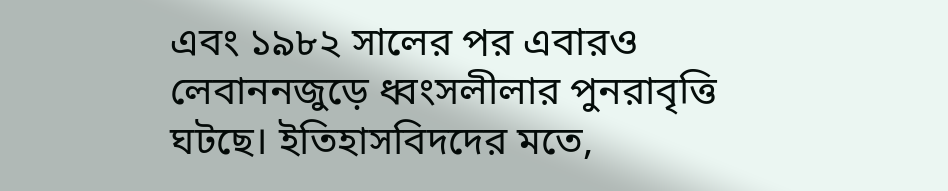এবং ১৯৮২ সালের পর এবারও লেবাননজুড়ে ধ্বংসলীলার পুনরাবৃত্তি ঘটছে। ইতিহাসবিদদের মতে,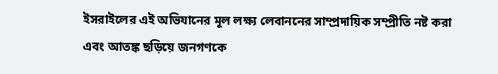ইসরাইলের এই অভিযানের মূল লক্ষ্য লেবাননের সাম্প্রদায়িক সম্প্রীতি নষ্ট করা এবং আতঙ্ক ছড়িয়ে জনগণকে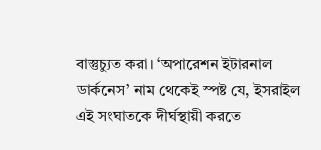বাস্তুচ্যুত করা। ‘অপারেশন ইটারনাল ডার্কনেস’ নাম থেকেই স্পষ্ট যে, ইসরাইল এই সংঘাতকে দীর্ঘস্থায়ী করতে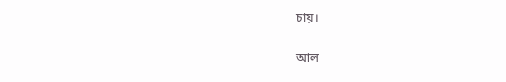চায়।

আল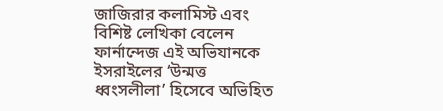জাজিরার কলামিস্ট এবং বিশিষ্ট লেখিকা বেলেন ফার্নান্দেজ এই অভিযানকে ইসরাইলের ‘উন্মত্ত ধ্বংসলীলা’ হিসেবে অভিহিত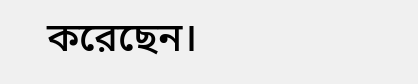করেছেন।